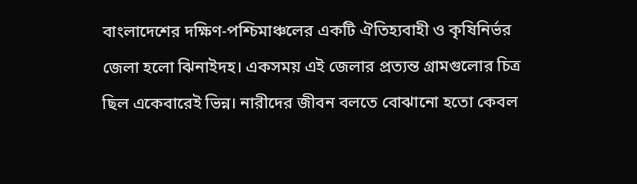বাংলাদেশের দক্ষিণ-পশ্চিমাঞ্চলের একটি ঐতিহ্যবাহী ও কৃষিনির্ভর জেলা হলো ঝিনাইদহ। একসময় এই জেলার প্রত্যন্ত গ্রামগুলোর চিত্র ছিল একেবারেই ভিন্ন। নারীদের জীবন বলতে বোঝানো হতো কেবল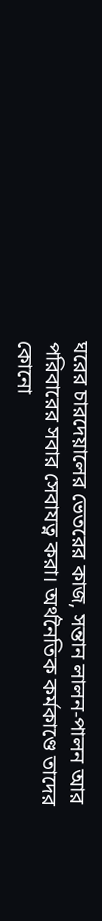ঘরের চারদেয়ালের ভেতরের কাজ, সন্তান লালন-পালন আর পরিবারের সবার সেবাযত্ন করা। অর্থনৈতিক কর্মকাণ্ডে তাদের কোনো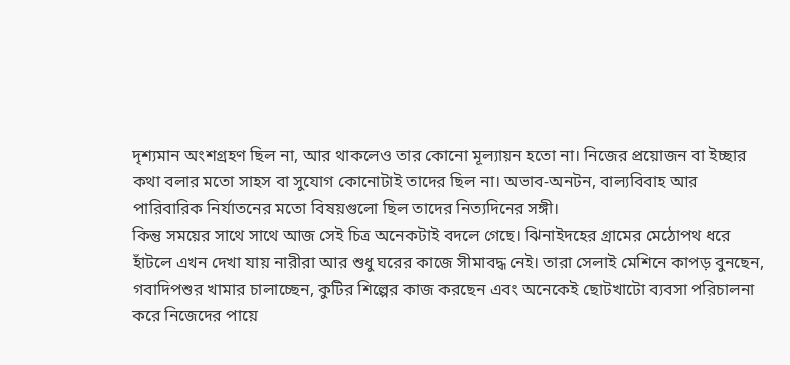দৃশ্যমান অংশগ্রহণ ছিল না, আর থাকলেও তার কোনো মূল্যায়ন হতো না। নিজের প্রয়োজন বা ইচ্ছার কথা বলার মতো সাহস বা সুযোগ কোনোটাই তাদের ছিল না। অভাব-অনটন, বাল্যবিবাহ আর পারিবারিক নির্যাতনের মতো বিষয়গুলো ছিল তাদের নিত্যদিনের সঙ্গী।
কিন্তু সময়ের সাথে সাথে আজ সেই চিত্র অনেকটাই বদলে গেছে। ঝিনাইদহের গ্রামের মেঠোপথ ধরে হাঁটলে এখন দেখা যায় নারীরা আর শুধু ঘরের কাজে সীমাবদ্ধ নেই। তারা সেলাই মেশিনে কাপড় বুনছেন, গবাদিপশুর খামার চালাচ্ছেন, কুটির শিল্পের কাজ করছেন এবং অনেকেই ছোটখাটো ব্যবসা পরিচালনা করে নিজেদের পায়ে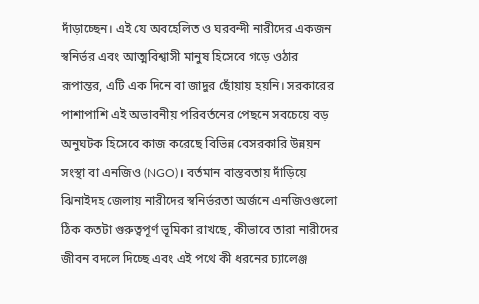দাঁড়াচ্ছেন। এই যে অবহেলিত ও ঘরবন্দী নারীদের একজন স্বনির্ভর এবং আত্মবিশ্বাসী মানুষ হিসেবে গড়ে ওঠার রূপান্তর, এটি এক দিনে বা জাদুর ছোঁয়ায় হয়নি। সরকারের পাশাপাশি এই অভাবনীয় পরিবর্তনের পেছনে সবচেয়ে বড় অনুঘটক হিসেবে কাজ করেছে বিভিন্ন বেসরকারি উন্নয়ন সংস্থা বা এনজিও (NGO)। বর্তমান বাস্তবতায় দাঁড়িয়ে ঝিনাইদহ জেলায় নারীদের স্বনির্ভরতা অর্জনে এনজিওগুলো ঠিক কতটা গুরুত্বপূর্ণ ভূমিকা রাখছে, কীভাবে তারা নারীদের জীবন বদলে দিচ্ছে এবং এই পথে কী ধরনের চ্যালেঞ্জ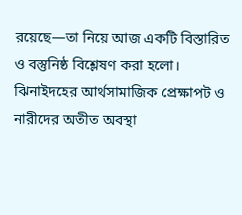রয়েছে—তা নিয়ে আজ একটি বিস্তারিত ও বস্তুনিষ্ঠ বিশ্লেষণ করা হলো।
ঝিনাইদহের আর্থসামাজিক প্রেক্ষাপট ও নারীদের অতীত অবস্থা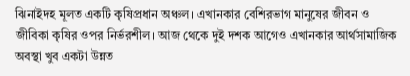ঝিনাইদহ মূলত একটি কৃষিপ্রধান অঞ্চল। এখানকার বেশিরভাগ মানুষের জীবন ও জীবিকা কৃষির ওপর নির্ভরশীল। আজ থেকে দুই দশক আগেও এখানকার আর্থসামাজিক অবস্থা খুব একটা উন্নত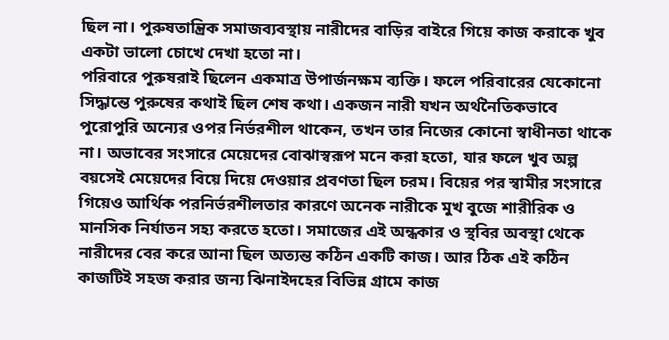ছিল না। পুরুষতান্ত্রিক সমাজব্যবস্থায় নারীদের বাড়ির বাইরে গিয়ে কাজ করাকে খুব একটা ভালো চোখে দেখা হতো না।
পরিবারে পুরুষরাই ছিলেন একমাত্র উপার্জনক্ষম ব্যক্তি। ফলে পরিবারের যেকোনো সিদ্ধান্তে পুরুষের কথাই ছিল শেষ কথা। একজন নারী যখন অর্থনৈতিকভাবে পুরোপুরি অন্যের ওপর নির্ভরশীল থাকেন, তখন তার নিজের কোনো স্বাধীনতা থাকে না। অভাবের সংসারে মেয়েদের বোঝাস্বরূপ মনে করা হতো, যার ফলে খুব অল্প বয়সেই মেয়েদের বিয়ে দিয়ে দেওয়ার প্রবণতা ছিল চরম। বিয়ের পর স্বামীর সংসারে গিয়েও আর্থিক পরনির্ভরশীলতার কারণে অনেক নারীকে মুখ বুজে শারীরিক ও মানসিক নির্যাতন সহ্য করতে হতো। সমাজের এই অন্ধকার ও স্থবির অবস্থা থেকে নারীদের বের করে আনা ছিল অত্যন্ত কঠিন একটি কাজ। আর ঠিক এই কঠিন কাজটিই সহজ করার জন্য ঝিনাইদহের বিভিন্ন গ্রামে কাজ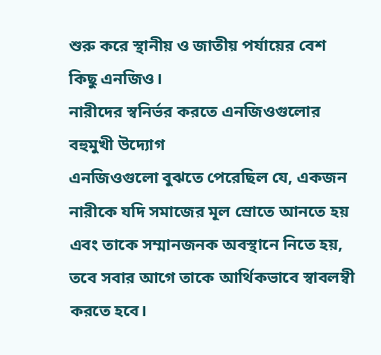শুরু করে স্থানীয় ও জাতীয় পর্যায়ের বেশ কিছু এনজিও।
নারীদের স্বনির্ভর করতে এনজিওগুলোর বহুমুখী উদ্যোগ
এনজিওগুলো বুঝতে পেরেছিল যে, একজন নারীকে যদি সমাজের মূল স্রোতে আনতে হয় এবং তাকে সম্মানজনক অবস্থানে নিতে হয়, তবে সবার আগে তাকে আর্থিকভাবে স্বাবলম্বী করতে হবে।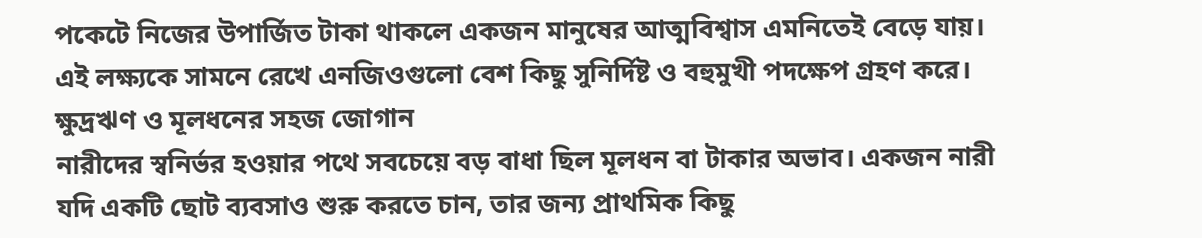পকেটে নিজের উপার্জিত টাকা থাকলে একজন মানুষের আত্মবিশ্বাস এমনিতেই বেড়ে যায়। এই লক্ষ্যকে সামনে রেখে এনজিওগুলো বেশ কিছু সুনির্দিষ্ট ও বহুমুখী পদক্ষেপ গ্রহণ করে।
ক্ষুদ্রঋণ ও মূলধনের সহজ জোগান
নারীদের স্বনির্ভর হওয়ার পথে সবচেয়ে বড় বাধা ছিল মূলধন বা টাকার অভাব। একজন নারী যদি একটি ছোট ব্যবসাও শুরু করতে চান, তার জন্য প্রাথমিক কিছু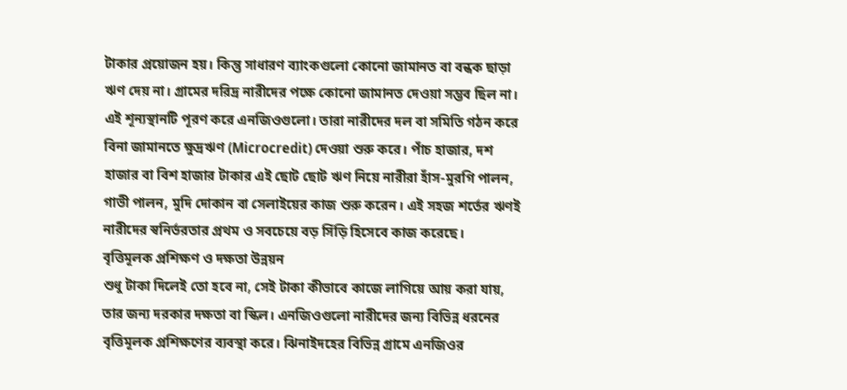টাকার প্রয়োজন হয়। কিন্তু সাধারণ ব্যাংকগুলো কোনো জামানত বা বন্ধক ছাড়া ঋণ দেয় না। গ্রামের দরিদ্র নারীদের পক্ষে কোনো জামানত দেওয়া সম্ভব ছিল না। এই শূন্যস্থানটি পূরণ করে এনজিওগুলো। তারা নারীদের দল বা সমিতি গঠন করে বিনা জামানতে ক্ষুদ্রঋণ (Microcredit) দেওয়া শুরু করে। পাঁচ হাজার, দশ হাজার বা বিশ হাজার টাকার এই ছোট ছোট ঋণ নিয়ে নারীরা হাঁস-মুরগি পালন, গাভী পালন, মুদি দোকান বা সেলাইয়ের কাজ শুরু করেন। এই সহজ শর্তের ঋণই নারীদের স্বনির্ভরতার প্রথম ও সবচেয়ে বড় সিঁড়ি হিসেবে কাজ করেছে।
বৃত্তিমূলক প্রশিক্ষণ ও দক্ষতা উন্নয়ন
শুধু টাকা দিলেই তো হবে না, সেই টাকা কীভাবে কাজে লাগিয়ে আয় করা যায়, তার জন্য দরকার দক্ষতা বা স্কিল। এনজিওগুলো নারীদের জন্য বিভিন্ন ধরনের বৃত্তিমূলক প্রশিক্ষণের ব্যবস্থা করে। ঝিনাইদহের বিভিন্ন গ্রামে এনজিওর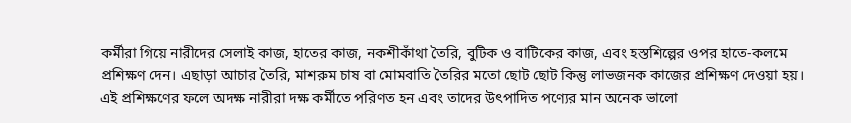কর্মীরা গিয়ে নারীদের সেলাই কাজ, হাতের কাজ, নকশীকাঁথা তৈরি, বুটিক ও বাটিকের কাজ, এবং হস্তশিল্পের ওপর হাতে-কলমে প্রশিক্ষণ দেন। এছাড়া আচার তৈরি, মাশরুম চাষ বা মোমবাতি তৈরির মতো ছোট ছোট কিন্তু লাভজনক কাজের প্রশিক্ষণ দেওয়া হয়। এই প্রশিক্ষণের ফলে অদক্ষ নারীরা দক্ষ কর্মীতে পরিণত হন এবং তাদের উৎপাদিত পণ্যের মান অনেক ভালো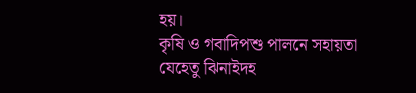হয়।
কৃষি ও গবাদিপশু পালনে সহায়তা
যেহেতু ঝিনাইদহ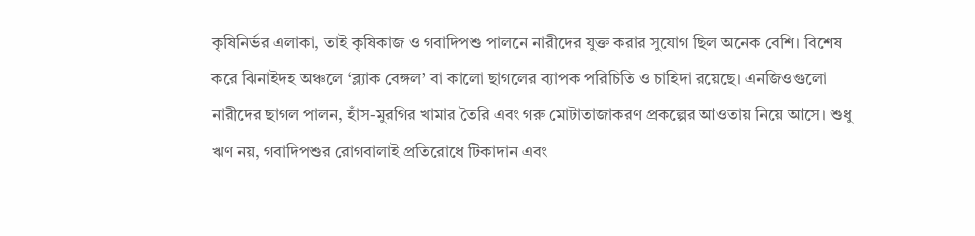কৃষিনির্ভর এলাকা, তাই কৃষিকাজ ও গবাদিপশু পালনে নারীদের যুক্ত করার সুযোগ ছিল অনেক বেশি। বিশেষ করে ঝিনাইদহ অঞ্চলে ‘ব্ল্যাক বেঙ্গল’ বা কালো ছাগলের ব্যাপক পরিচিতি ও চাহিদা রয়েছে। এনজিওগুলো নারীদের ছাগল পালন, হাঁস-মুরগির খামার তৈরি এবং গরু মোটাতাজাকরণ প্রকল্পের আওতায় নিয়ে আসে। শুধু ঋণ নয়, গবাদিপশুর রোগবালাই প্রতিরোধে টিকাদান এবং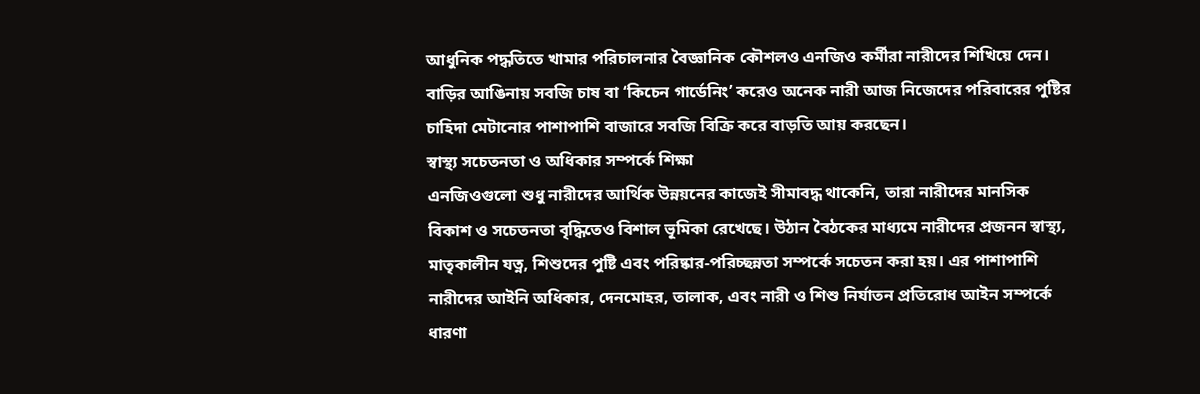আধুনিক পদ্ধতিতে খামার পরিচালনার বৈজ্ঞানিক কৌশলও এনজিও কর্মীরা নারীদের শিখিয়ে দেন। বাড়ির আঙিনায় সবজি চাষ বা ‘কিচেন গার্ডেনিং’ করেও অনেক নারী আজ নিজেদের পরিবারের পুষ্টির চাহিদা মেটানোর পাশাপাশি বাজারে সবজি বিক্রি করে বাড়তি আয় করছেন।
স্বাস্থ্য সচেতনতা ও অধিকার সম্পর্কে শিক্ষা
এনজিওগুলো শুধু নারীদের আর্থিক উন্নয়নের কাজেই সীমাবদ্ধ থাকেনি, তারা নারীদের মানসিক বিকাশ ও সচেতনতা বৃদ্ধিতেও বিশাল ভূমিকা রেখেছে। উঠান বৈঠকের মাধ্যমে নারীদের প্রজনন স্বাস্থ্য, মাতৃকালীন যত্ন, শিশুদের পুষ্টি এবং পরিষ্কার-পরিচ্ছন্নতা সম্পর্কে সচেতন করা হয়। এর পাশাপাশি নারীদের আইনি অধিকার, দেনমোহর, তালাক, এবং নারী ও শিশু নির্যাতন প্রতিরোধ আইন সম্পর্কে ধারণা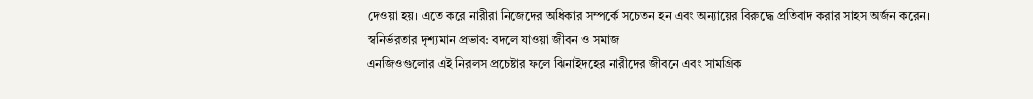দেওয়া হয়। এতে করে নারীরা নিজেদের অধিকার সম্পর্কে সচেতন হন এবং অন্যায়ের বিরুদ্ধে প্রতিবাদ করার সাহস অর্জন করেন।
স্বনির্ভরতার দৃশ্যমান প্রভাব: বদলে যাওয়া জীবন ও সমাজ
এনজিওগুলোর এই নিরলস প্রচেষ্টার ফলে ঝিনাইদহের নারীদের জীবনে এবং সামগ্রিক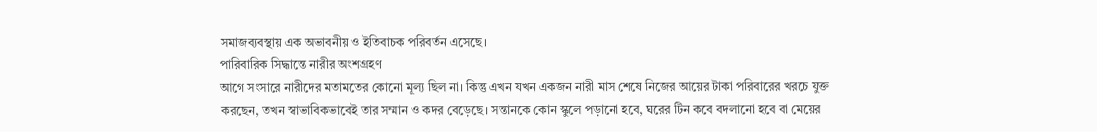সমাজব্যবস্থায় এক অভাবনীয় ও ইতিবাচক পরিবর্তন এসেছে।
পারিবারিক সিদ্ধান্তে নারীর অংশগ্রহণ
আগে সংসারে নারীদের মতামতের কোনো মূল্য ছিল না। কিন্তু এখন যখন একজন নারী মাস শেষে নিজের আয়ের টাকা পরিবারের খরচে যুক্ত করছেন, তখন স্বাভাবিকভাবেই তার সম্মান ও কদর বেড়েছে। সন্তানকে কোন স্কুলে পড়ানো হবে, ঘরের টিন কবে বদলানো হবে বা মেয়ের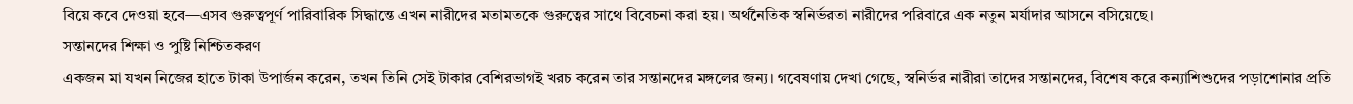বিয়ে কবে দেওয়া হবে—এসব গুরুত্বপূর্ণ পারিবারিক সিদ্ধান্তে এখন নারীদের মতামতকে গুরুত্বের সাথে বিবেচনা করা হয়। অর্থনৈতিক স্বনির্ভরতা নারীদের পরিবারে এক নতুন মর্যাদার আসনে বসিয়েছে।
সন্তানদের শিক্ষা ও পুষ্টি নিশ্চিতকরণ
একজন মা যখন নিজের হাতে টাকা উপার্জন করেন, তখন তিনি সেই টাকার বেশিরভাগই খরচ করেন তার সন্তানদের মঙ্গলের জন্য। গবেষণায় দেখা গেছে, স্বনির্ভর নারীরা তাদের সন্তানদের, বিশেষ করে কন্যাশিশুদের পড়াশোনার প্রতি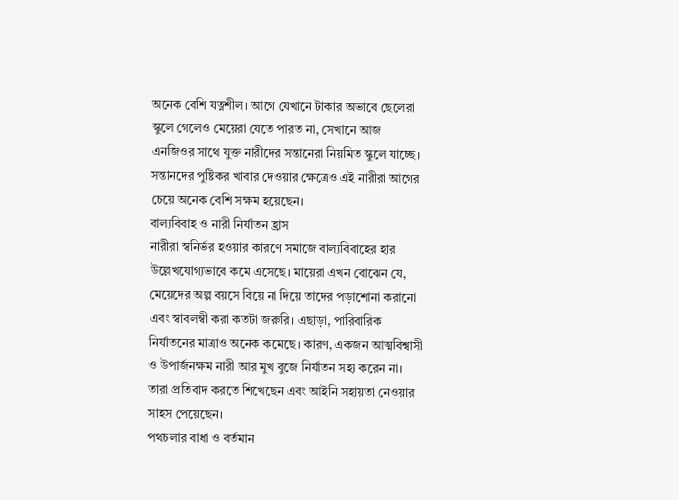অনেক বেশি যত্নশীল। আগে যেখানে টাকার অভাবে ছেলেরা স্কুলে গেলেও মেয়েরা যেতে পারত না, সেখানে আজ এনজিওর সাথে যুক্ত নারীদের সন্তানেরা নিয়মিত স্কুলে যাচ্ছে। সন্তানদের পুষ্টিকর খাবার দেওয়ার ক্ষেত্রেও এই নারীরা আগের চেয়ে অনেক বেশি সক্ষম হয়েছেন।
বাল্যবিবাহ ও নারী নির্যাতন হ্রাস
নারীরা স্বনির্ভর হওয়ার কারণে সমাজে বাল্যবিবাহের হার উল্লেখযোগ্যভাবে কমে এসেছে। মায়েরা এখন বোঝেন যে, মেয়েদের অল্প বয়সে বিয়ে না দিয়ে তাদের পড়াশোনা করানো এবং স্বাবলম্বী করা কতটা জরুরি। এছাড়া, পারিবারিক নির্যাতনের মাত্রাও অনেক কমেছে। কারণ, একজন আত্মবিশ্বাসী ও উপার্জনক্ষম নারী আর মুখ বুজে নির্যাতন সহ্য করেন না। তারা প্রতিবাদ করতে শিখেছেন এবং আইনি সহায়তা নেওয়ার সাহস পেয়েছেন।
পথচলার বাধা ও বর্তমান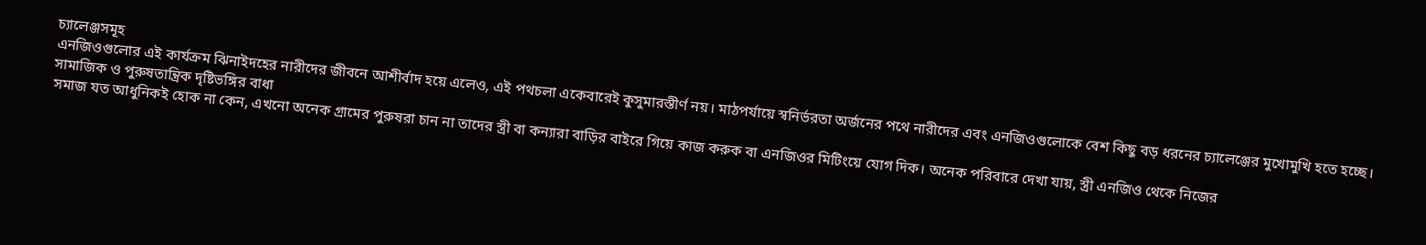চ্যালেঞ্জসমূহ
এনজিওগুলোর এই কার্যক্রম ঝিনাইদহের নারীদের জীবনে আশীর্বাদ হয়ে এলেও, এই পথচলা একেবারেই কুসুমারস্তীর্ণ নয়। মাঠপর্যায়ে স্বনির্ভরতা অর্জনের পথে নারীদের এবং এনজিওগুলোকে বেশ কিছু বড় ধরনের চ্যালেঞ্জের মুখোমুখি হতে হচ্ছে।
সামাজিক ও পুরুষতান্ত্রিক দৃষ্টিভঙ্গির বাধা
সমাজ যত আধুনিকই হোক না কেন, এখনো অনেক গ্রামের পুরুষরা চান না তাদের স্ত্রী বা কন্যারা বাড়ির বাইরে গিয়ে কাজ করুক বা এনজিওর মিটিংয়ে যোগ দিক। অনেক পরিবারে দেখা যায়, স্ত্রী এনজিও থেকে নিজের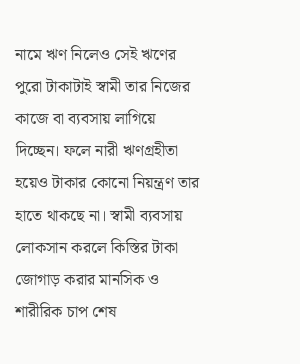নামে ঋণ নিলেও সেই ঋণের পুরো টাকাটাই স্বামী তার নিজের কাজে বা ব্যবসায় লাগিয়ে দিচ্ছেন। ফলে নারী ঋণগ্রহীতা হয়েও টাকার কোনো নিয়ন্ত্রণ তার হাতে থাকছে না। স্বামী ব্যবসায় লোকসান করলে কিস্তির টাকা জোগাড় করার মানসিক ও শারীরিক চাপ শেষ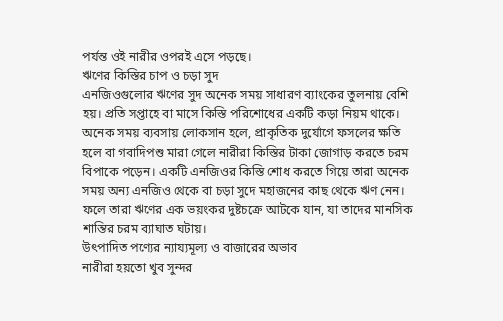পর্যন্ত ওই নারীর ওপরই এসে পড়ছে।
ঋণের কিস্তির চাপ ও চড়া সুদ
এনজিওগুলোর ঋণের সুদ অনেক সময় সাধারণ ব্যাংকের তুলনায় বেশি হয়। প্রতি সপ্তাহে বা মাসে কিস্তি পরিশোধের একটি কড়া নিয়ম থাকে। অনেক সময় ব্যবসায় লোকসান হলে, প্রাকৃতিক দুর্যোগে ফসলের ক্ষতি হলে বা গবাদিপশু মারা গেলে নারীরা কিস্তির টাকা জোগাড় করতে চরম বিপাকে পড়েন। একটি এনজিওর কিস্তি শোধ করতে গিয়ে তারা অনেক সময় অন্য এনজিও থেকে বা চড়া সুদে মহাজনের কাছ থেকে ঋণ নেন। ফলে তারা ঋণের এক ভয়ংকর দুষ্টচক্রে আটকে যান, যা তাদের মানসিক শান্তির চরম ব্যাঘাত ঘটায়।
উৎপাদিত পণ্যের ন্যায্যমূল্য ও বাজারের অভাব
নারীরা হয়তো খুব সুন্দর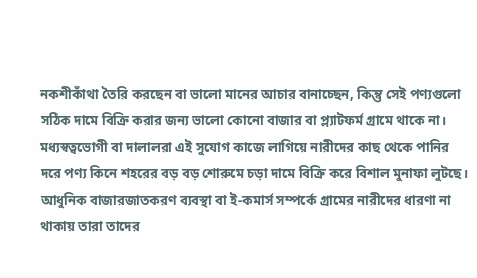নকশীকাঁথা তৈরি করছেন বা ভালো মানের আচার বানাচ্ছেন, কিন্তু সেই পণ্যগুলো সঠিক দামে বিক্রি করার জন্য ভালো কোনো বাজার বা প্ল্যাটফর্ম গ্রামে থাকে না। মধ্যস্বত্বভোগী বা দালালরা এই সুযোগ কাজে লাগিয়ে নারীদের কাছ থেকে পানির দরে পণ্য কিনে শহরের বড় বড় শোরুমে চড়া দামে বিক্রি করে বিশাল মুনাফা লুটছে। আধুনিক বাজারজাতকরণ ব্যবস্থা বা ই-কমার্স সম্পর্কে গ্রামের নারীদের ধারণা না থাকায় তারা তাদের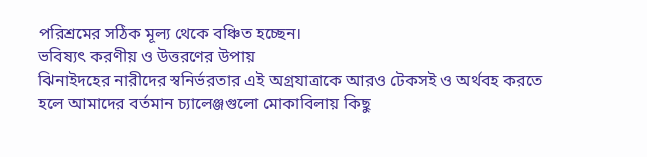পরিশ্রমের সঠিক মূল্য থেকে বঞ্চিত হচ্ছেন।
ভবিষ্যৎ করণীয় ও উত্তরণের উপায়
ঝিনাইদহের নারীদের স্বনির্ভরতার এই অগ্রযাত্রাকে আরও টেকসই ও অর্থবহ করতে হলে আমাদের বর্তমান চ্যালেঞ্জগুলো মোকাবিলায় কিছু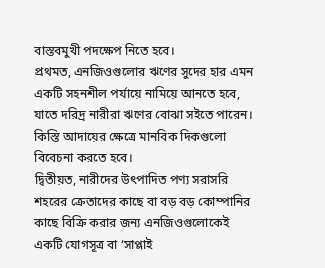বাস্তবমুখী পদক্ষেপ নিতে হবে।
প্রথমত, এনজিওগুলোর ঋণের সুদের হার এমন একটি সহনশীল পর্যায়ে নামিয়ে আনতে হবে, যাতে দরিদ্র নারীরা ঋণের বোঝা সইতে পারেন। কিস্তি আদায়ের ক্ষেত্রে মানবিক দিকগুলো বিবেচনা করতে হবে।
দ্বিতীয়ত, নারীদের উৎপাদিত পণ্য সরাসরি শহরের ক্রেতাদের কাছে বা বড় বড় কোম্পানির কাছে বিক্রি করার জন্য এনজিওগুলোকেই একটি যোগসূত্র বা ‘সাপ্লাই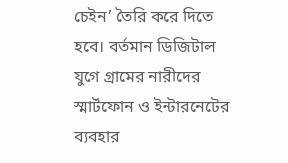চেইন’ তৈরি করে দিতে হবে। বর্তমান ডিজিটাল যুগে গ্রামের নারীদের স্মার্টফোন ও ইন্টারনেটের ব্যবহার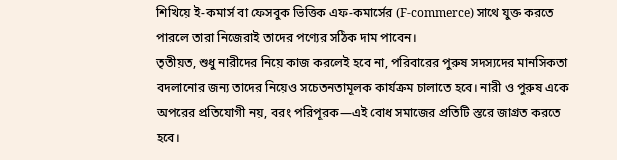শিখিয়ে ই-কমার্স বা ফেসবুক ভিত্তিক এফ-কমার্সের (F-commerce) সাথে যুক্ত করতে পারলে তারা নিজেরাই তাদের পণ্যের সঠিক দাম পাবেন।
তৃতীয়ত, শুধু নারীদের নিয়ে কাজ করলেই হবে না, পরিবারের পুরুষ সদস্যদের মানসিকতা বদলানোর জন্য তাদের নিয়েও সচেতনতামূলক কার্যক্রম চালাতে হবে। নারী ও পুরুষ একে অপরের প্রতিযোগী নয়, বরং পরিপূরক—এই বোধ সমাজের প্রতিটি স্তরে জাগ্রত করতে হবে।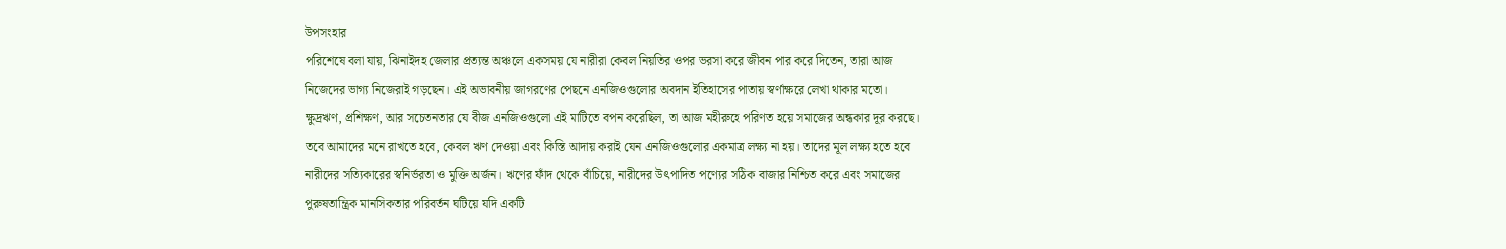উপসংহার
পরিশেষে বলা যায়, ঝিনাইদহ জেলার প্রত্যন্ত অঞ্চলে একসময় যে নারীরা কেবল নিয়তির ওপর ভরসা করে জীবন পার করে দিতেন, তারা আজ নিজেদের ভাগ্য নিজেরাই গড়ছেন। এই অভাবনীয় জাগরণের পেছনে এনজিওগুলোর অবদান ইতিহাসের পাতায় স্বর্ণাক্ষরে লেখা থাকার মতো। ক্ষুদ্রঋণ, প্রশিক্ষণ, আর সচেতনতার যে বীজ এনজিওগুলো এই মাটিতে বপন করেছিল, তা আজ মহীরুহে পরিণত হয়ে সমাজের অন্ধকার দূর করছে।
তবে আমাদের মনে রাখতে হবে, কেবল ঋণ দেওয়া এবং কিস্তি আদায় করাই যেন এনজিওগুলোর একমাত্র লক্ষ্য না হয়। তাদের মূল লক্ষ্য হতে হবে নারীদের সত্যিকারের স্বনির্ভরতা ও মুক্তি অর্জন। ঋণের ফাঁদ থেকে বাঁচিয়ে, নারীদের উৎপাদিত পণ্যের সঠিক বাজার নিশ্চিত করে এবং সমাজের পুরুষতান্ত্রিক মানসিকতার পরিবর্তন ঘটিয়ে যদি একটি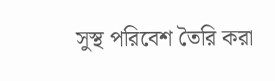সুস্থ পরিবেশ তৈরি করা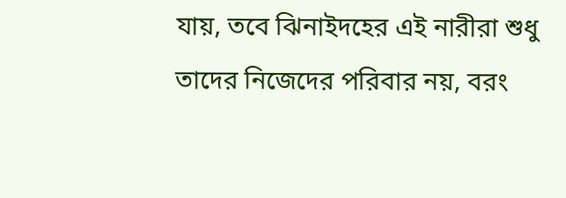যায়, তবে ঝিনাইদহের এই নারীরা শুধু তাদের নিজেদের পরিবার নয়, বরং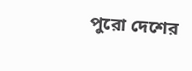পুরো দেশের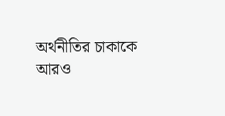অর্থনীতির চাকাকে আরও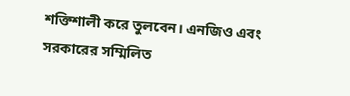শক্তিশালী করে তুলবেন। এনজিও এবং সরকারের সম্মিলিত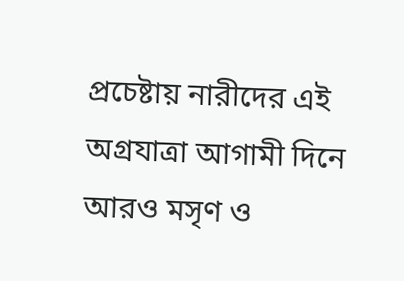প্রচেষ্টায় নারীদের এই অগ্রযাত্রা আগামী দিনে আরও মসৃণ ও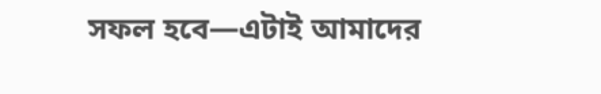সফল হবে—এটাই আমাদের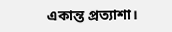একান্ত প্রত্যাশা।